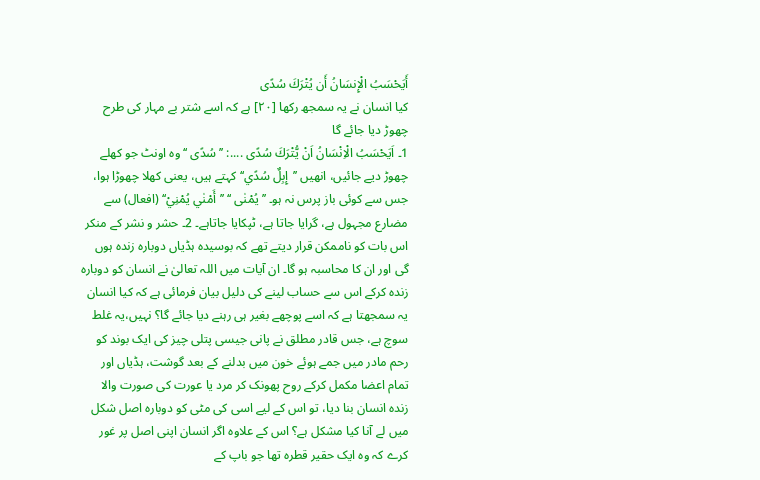أَيَحْسَبُ الْإِنسَانُ أَن يُتْرَكَ سُدًى
کیا انسان نے یہ سمجھ رکھا [٢٠] ہے کہ اسے شتر بے مہار کی طرح چھوڑ دیا جائے گا
1۔ اَيَحْسَبُ الْاِنْسَانُ اَنْ يُّتْرَكَ سُدًى ....: ’’ سُدًى ‘‘ وہ اونٹ جو کھلے چھوڑ دیے جائیں، انھیں ’’إِبِلٌ سُدًي‘‘ کہتے ہیں، یعنی کھلا چھوڑا ہوا، جس سے کوئی باز پرس نہ ہو۔ ’’ يُمْنٰى ‘‘ ’’أَمْنٰي يُمْنِيْ‘‘ (افعال) سے مضارع مجہول ہے، گرایا جاتا ہے، ٹپکایا جاتاہے۔ 2۔ حشر و نشر کے منکر اس بات کو ناممکن قرار دیتے تھے کہ بوسیدہ ہڈیاں دوبارہ زندہ ہوں گی اور ان کا محاسبہ ہو گا۔ ان آیات میں اللہ تعالیٰ نے انسان کو دوبارہ زندہ کرکے اس سے حساب لینے کی دلیل بیان فرمائی ہے کہ کیا انسان یہ سمجھتا ہے کہ اسے پوچھے بغیر ہی رہنے دیا جائے گا؟ نہیں،یہ غلط سوچ ہے، جس قادر مطلق نے پانی جیسی پتلی چیز کی ایک بوند کو رحم مادر میں جمے ہوئے خون میں بدلنے کے بعد گوشت، ہڈیاں اور تمام اعضا مکمل کرکے روح پھونک کر مرد یا عورت کی صورت والا زندہ انسان بنا دیا، تو اس کے لیے اسی کی مٹی کو دوبارہ اصل شکل میں لے آنا کیا مشکل ہے؟ اس کے علاوہ اگر انسان اپنی اصل پر غور کرے کہ وہ ایک حقیر قطرہ تھا جو باپ کے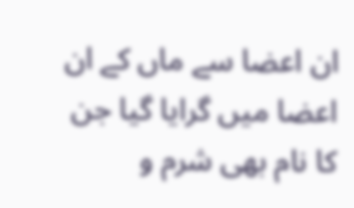ان اعضا سے ماں کے ان اعضا میں گرایا گیا جن کا نام بھی شرم و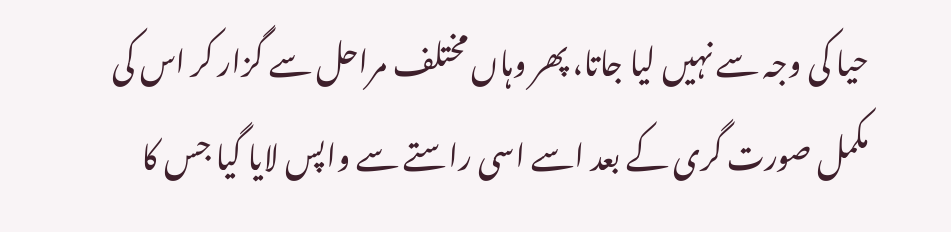حیا کی وجہ سے نہیں لیا جاتا، پھر وہاں مختلف مراحل سے گزار کر اس کی مکمل صورت گری کے بعد اسے اسی راستے سے واپس لایا گیا جس کا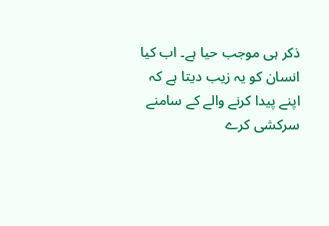ذکر ہی موجب حیا ہے۔ اب کیا انسان کو یہ زیب دیتا ہے کہ اپنے پیدا کرنے والے کے سامنے سرکشی کرے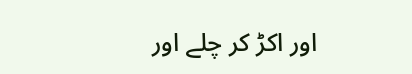اور اکڑ کر چلے اور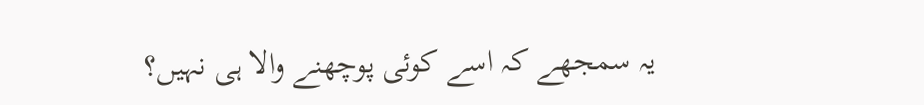یہ سمجھے کہ اسے کوئی پوچھنے والا ہی نہیں؟